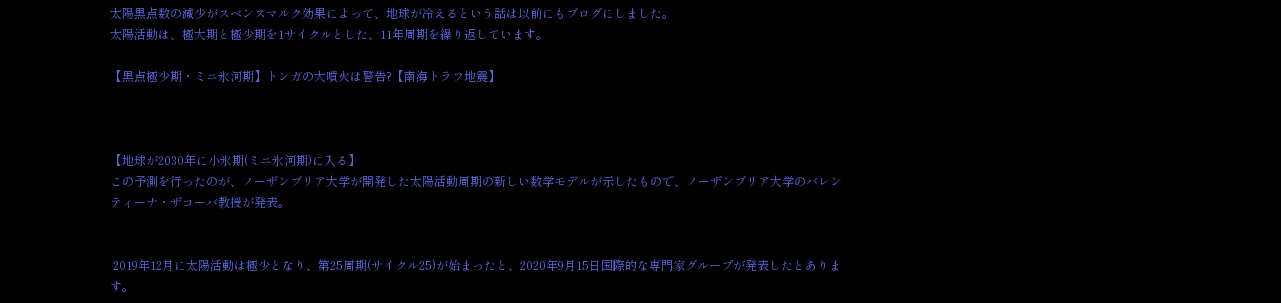太陽黒点数の減少がスベンスマルク効果によって、地球が冷えるという話は以前にもブログにしました。
太陽活動は、極大期と極少期を1サイクルとした、11年周期を繰り返しています。

【黒点極少期・ミニ氷河期】トンガの大噴火は警告?【南海トラフ地震】



【地球が2030年に小氷期(ミニ氷河期)に入る】
この予測を行ったのが、ノーザンブリア大学が開発した太陽活動周期の新しい数学モデルが示したもので、ノーザンブリア大学のバレンティーナ・ザコーバ教授が発表。


 2019年12月に太陽活動は極少となり、第25周期(サイクル25)が始まったと、2020年9月15日国際的な専門家グループが発表したとあります。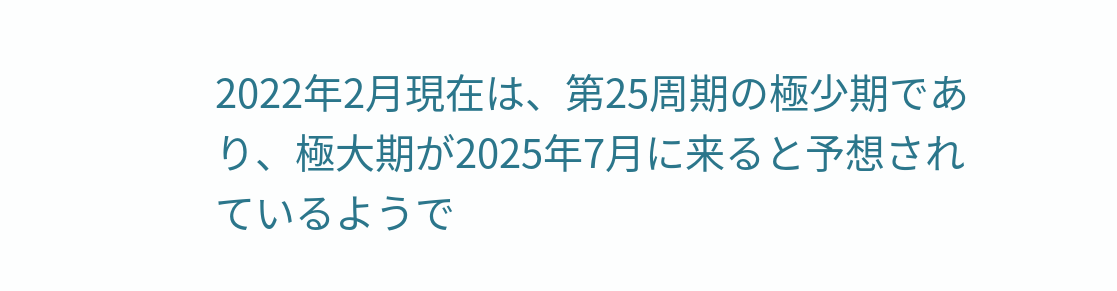2022年2月現在は、第25周期の極少期であり、極大期が2025年7月に来ると予想されているようで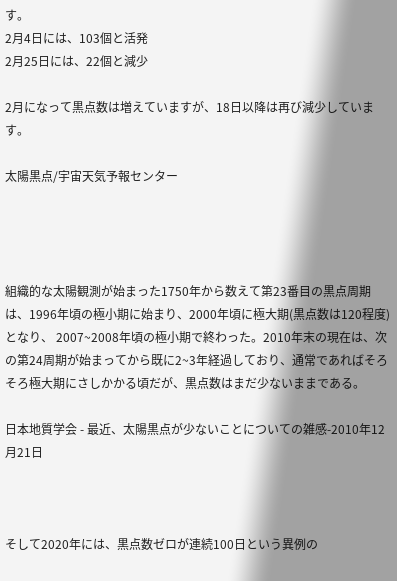す。
2月4日には、103個と活発
2月25日には、22個と減少

2月になって黒点数は増えていますが、18日以降は再び減少しています。

太陽黒点/宇宙天気予報センター




組織的な太陽観測が始まった1750年から数えて第23番目の黒点周期は、1996年頃の極小期に始まり、2000年頃に極大期(黒点数は120程度)となり、 2007~2008年頃の極小期で終わった。2010年末の現在は、次の第24周期が始まってから既に2~3年経過しており、通常であればそろそろ極大期にさしかかる頃だが、黒点数はまだ少ないままである。

日本地質学会 - 最近、太陽黒点が少ないことについての雑感-2010年12月21日



そして2020年には、黒点数ゼロが連続100日という異例の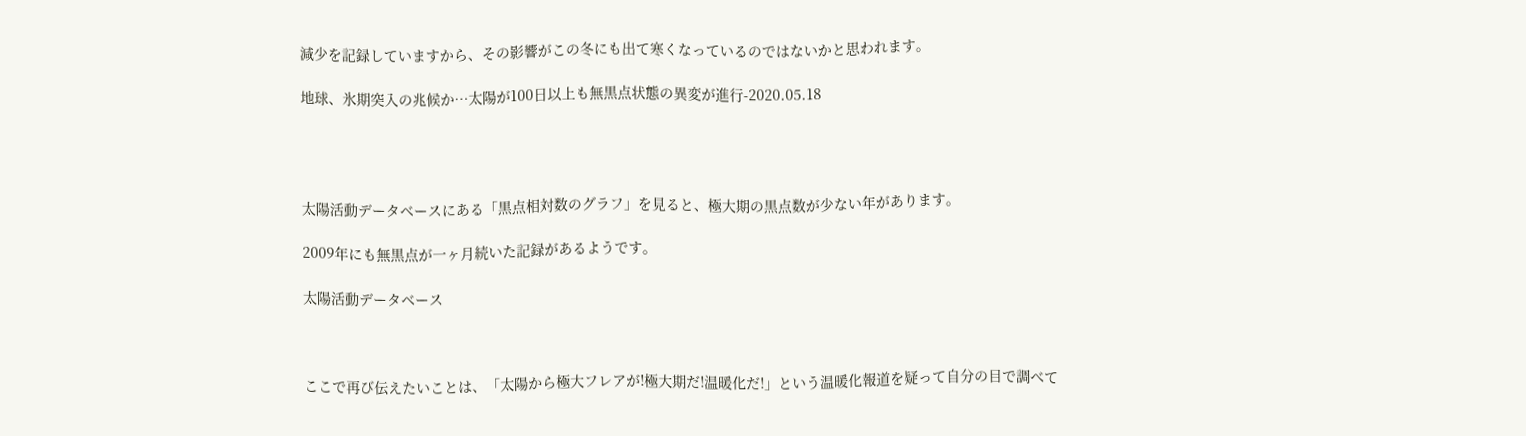減少を記録していますから、その影響がこの冬にも出て寒くなっているのではないかと思われます。

地球、氷期突入の兆候か…太陽が100日以上も無黒点状態の異変が進行-2020.05.18




太陽活動データベースにある「黒点相対数のグラフ」を見ると、極大期の黒点数が少ない年があります。

2009年にも無黒点が一ヶ月続いた記録があるようです。

太陽活動データベース



ここで再び伝えたいことは、「太陽から極大フレアが!極大期だ!温暖化だ!」という温暖化報道を疑って自分の目で調べて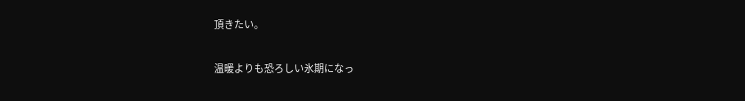頂きたい。

温暖よりも恐ろしい氷期になっ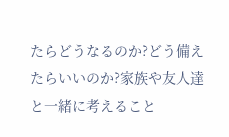たらどうなるのか?どう備えたらいいのか?家族や友人達と一緒に考えること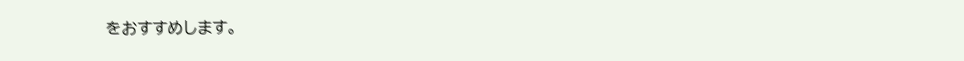をおすすめします。